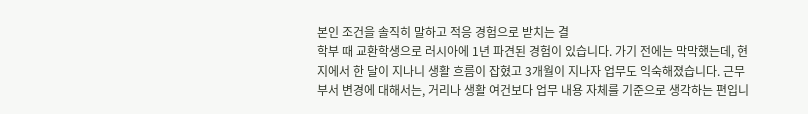본인 조건을 솔직히 말하고 적응 경험으로 받치는 결
학부 때 교환학생으로 러시아에 1년 파견된 경험이 있습니다. 가기 전에는 막막했는데, 현지에서 한 달이 지나니 생활 흐름이 잡혔고 3개월이 지나자 업무도 익숙해졌습니다. 근무 부서 변경에 대해서는, 거리나 생활 여건보다 업무 내용 자체를 기준으로 생각하는 편입니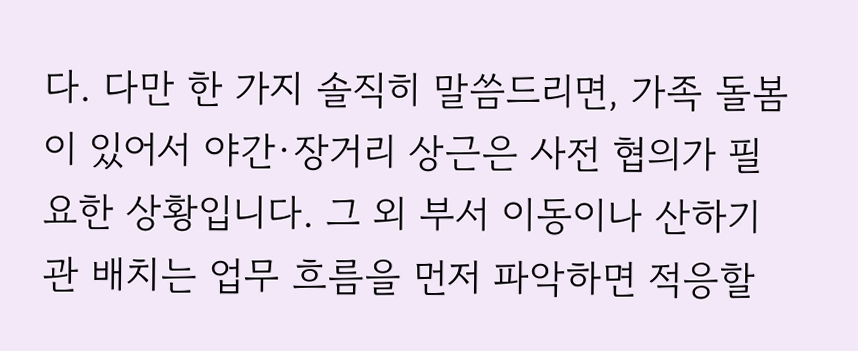다. 다만 한 가지 솔직히 말씀드리면, 가족 돌봄이 있어서 야간·장거리 상근은 사전 협의가 필요한 상황입니다. 그 외 부서 이동이나 산하기관 배치는 업무 흐름을 먼저 파악하면 적응할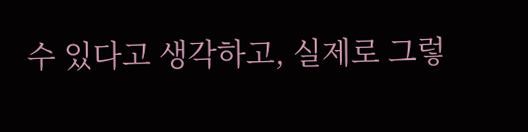수 있다고 생각하고, 실제로 그렇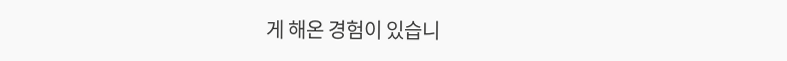게 해온 경험이 있습니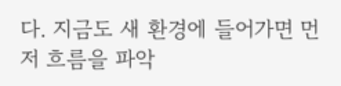다. 지금도 새 환경에 들어가면 먼저 흐름을 파악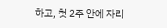하고, 첫 2주 안에 자리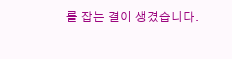를 잡는 결이 생겼습니다.